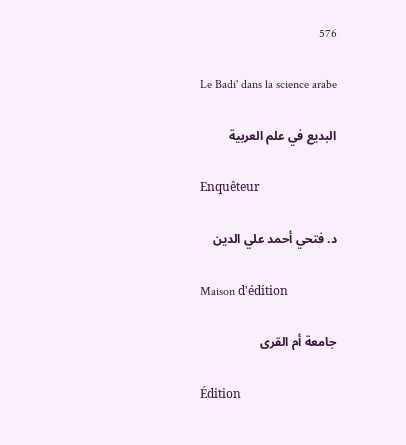576

Le Badi' dans la science arabe

البديع في علم العربية

Enquêteur

د. فتحي أحمد علي الدين

Maison d'édition

جامعة أم القرى

Édition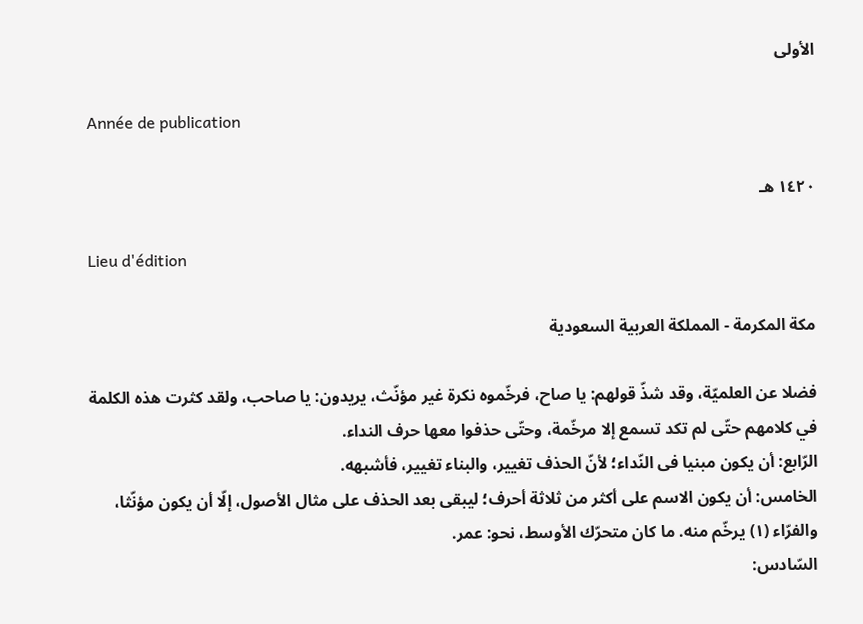الأولى

Année de publication

١٤٢٠ هـ

Lieu d'édition

مكة المكرمة - المملكة العربية السعودية

فضلا عن العلميّة، وقد شذّ قولهم: يا صاح، فرخّموه نكرة غير مؤنّث، يريدون: يا صاحب، ولقد كثرت هذه الكلمة في كلامهم حتّى لم تكد تسمع إلا مرخّمة، وحتّى حذفوا معها حرف النداء.
الرّابع: أن يكون مبنيا فى النّداء؛ لأنّ الحذف تغيير، والبناء تغيير، فأشبهه.
الخامس: أن يكون الاسم على أكثر من ثلاثة أحرف؛ ليبقى بعد الحذف على مثال الأصول، إلّا أن يكون مؤنّثا، والفرّاء (١) يرخّم منه. ما كان متحرّك الأوسط، نحو: عمر.
السّادس: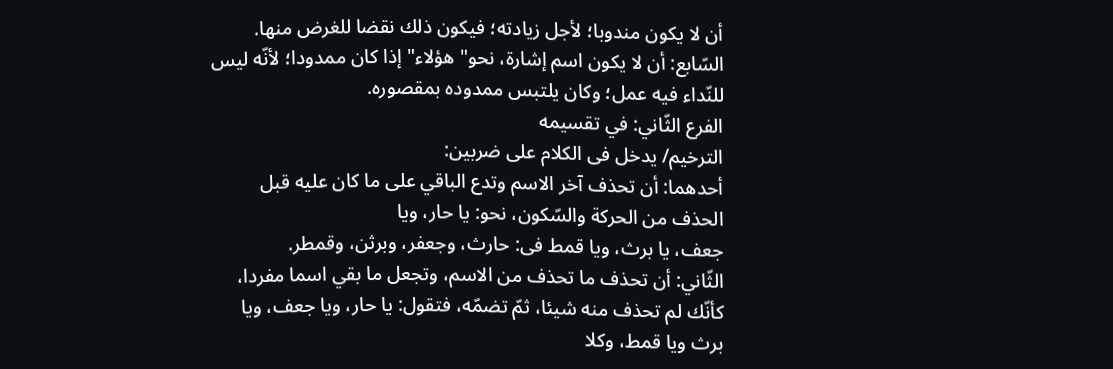أن لا يكون مندوبا؛ لأجل زيادته؛ فيكون ذلك نقضا للغرض منها.
السّابع: أن لا يكون اسم إشارة، نحو" هؤلاء" إذا كان ممدودا؛ لأنّه ليس للنّداء فيه عمل؛ وكان يلتبس ممدوده بمقصوره.
الفرع الثّاني: في تقسيمه
الترخيم/ يدخل فى الكلام على ضربين:
أحدهما: أن تحذف آخر الاسم وتدع الباقي على ما كان عليه قبل الحذف من الحركة والسّكون، نحو: يا حار، ويا
جعف، يا برث، ويا قمط فى: حارث، وجعفر، وبرثن، وقمطر.
الثّاني: أن تحذف ما تحذف من الاسم، وتجعل ما بقي اسما مفردا، كأنّك لم تحذف منه شيئا، ثمّ تضمّه، فتقول: يا حار، ويا جعف، ويا برث ويا قمط، وكلا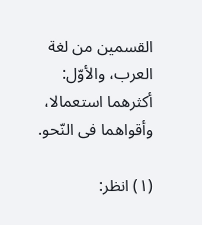القسمين من لغة العرب، والأوّل: أكثرهما استعمالا، وأقواهما فى النّحو.

(١) انظر: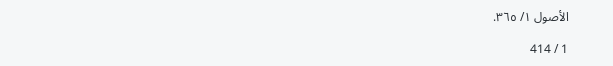الأصول ١/ ٣٦٥.

1 / 414